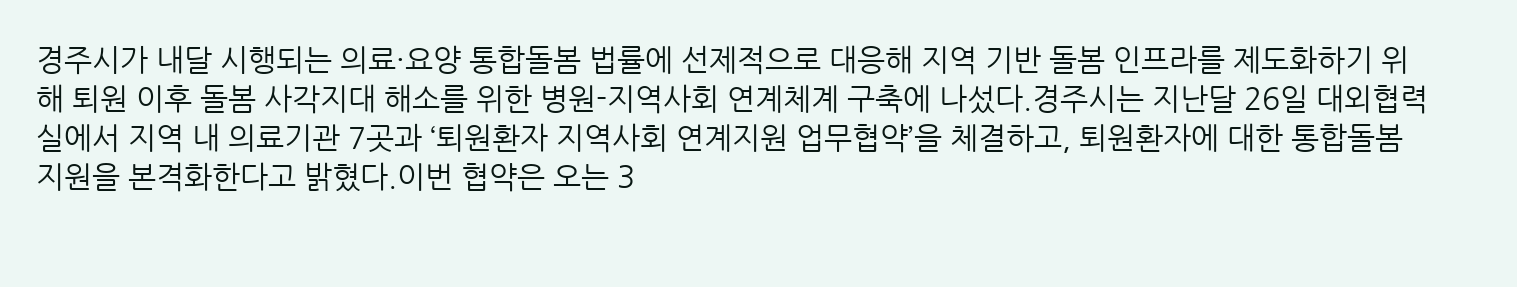경주시가 내달 시행되는 의료·요양 통합돌봄 법률에 선제적으로 대응해 지역 기반 돌봄 인프라를 제도화하기 위해 퇴원 이후 돌봄 사각지대 해소를 위한 병원-지역사회 연계체계 구축에 나섰다.경주시는 지난달 26일 대외협력실에서 지역 내 의료기관 7곳과 ‘퇴원환자 지역사회 연계지원 업무협약’을 체결하고, 퇴원환자에 대한 통합돌봄 지원을 본격화한다고 밝혔다.이번 협약은 오는 3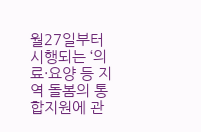월27일부터 시행되는 ‘의료·요양 등 지역 돌봄의 통합지원에 관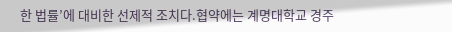한 법률’에 대비한 선제적 조치다.협약에는 계명대학교 경주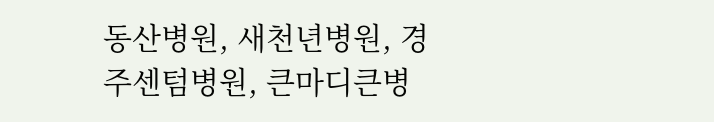동산병원, 새천년병원, 경주센텀병원, 큰마디큰병